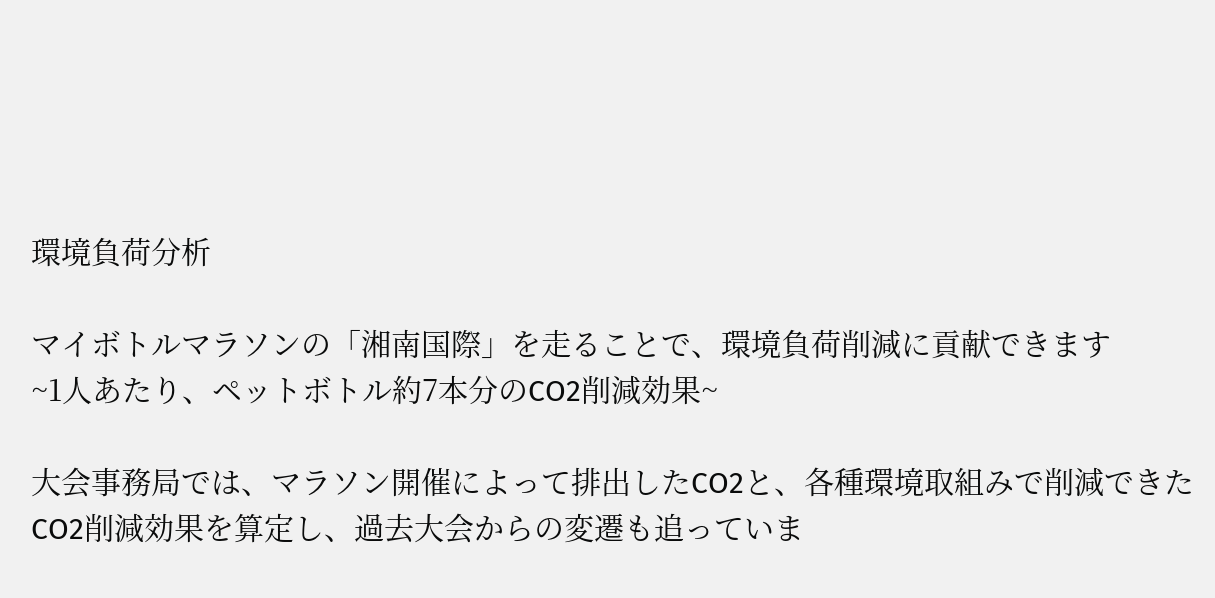環境負荷分析

マイボトルマラソンの「湘南国際」を走ることで、環境負荷削減に貢献できます
~1人あたり、ペットボトル約7本分のCO2削減効果~

大会事務局では、マラソン開催によって排出したCO2と、各種環境取組みで削減できたCO2削減効果を算定し、過去大会からの変遷も追っていま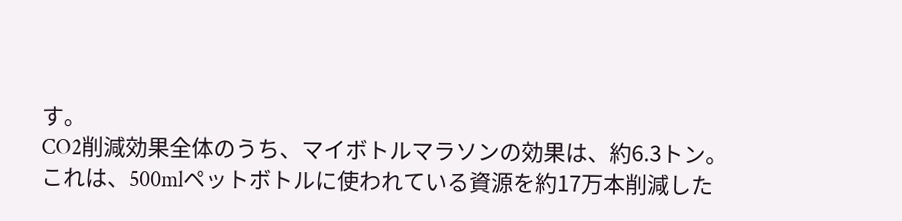す。
CO2削減効果全体のうち、マイボトルマラソンの効果は、約6.3トン。
これは、500mlペットボトルに使われている資源を約17万本削減した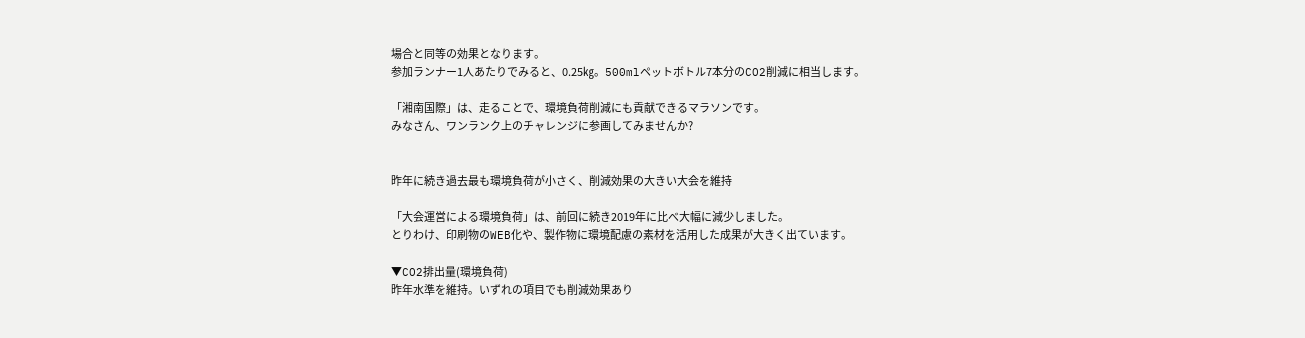場合と同等の効果となります。
参加ランナー1人あたりでみると、0.25㎏。500mlペットボトル7本分のCO2削減に相当します。

「湘南国際」は、走ることで、環境負荷削減にも貢献できるマラソンです。
みなさん、ワンランク上のチャレンジに参画してみませんか?


昨年に続き過去最も環境負荷が小さく、削減効果の大きい大会を維持

「大会運営による環境負荷」は、前回に続き2019年に比べ大幅に減少しました。
とりわけ、印刷物のWEB化や、製作物に環境配慮の素材を活用した成果が大きく出ています。

▼CO2排出量(環境負荷)
昨年水準を維持。いずれの項目でも削減効果あり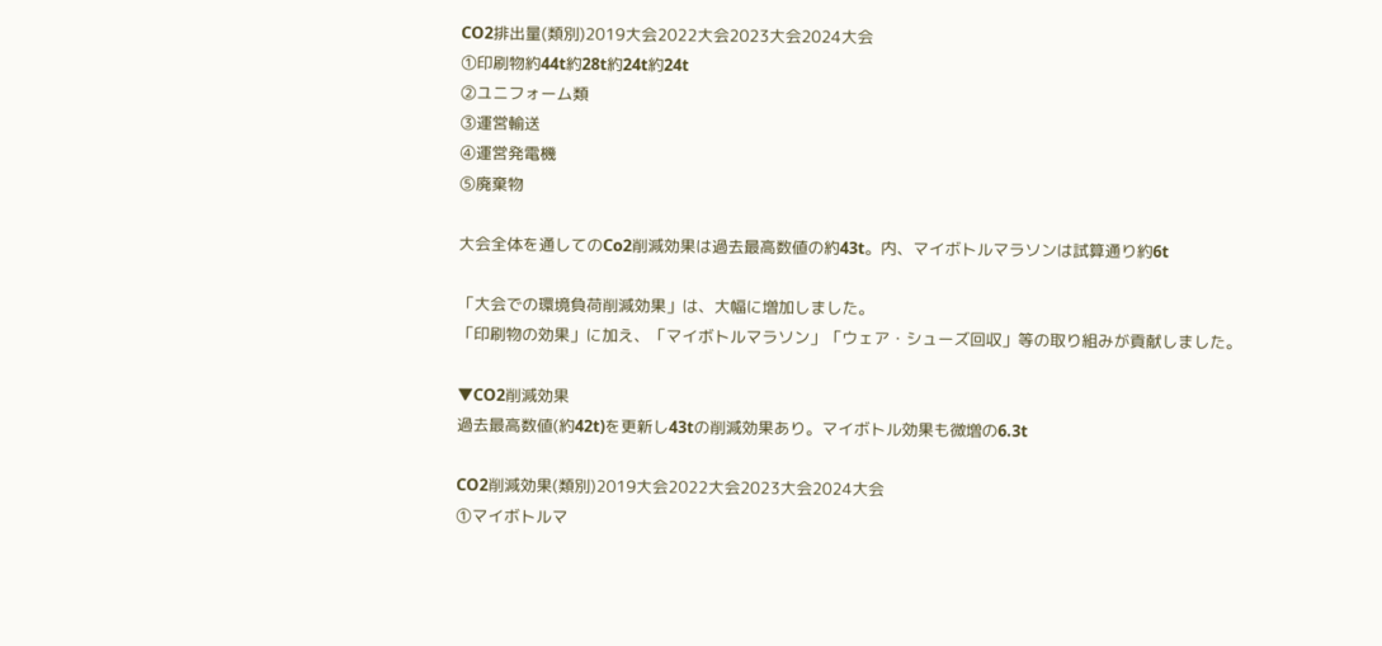CO2排出量(類別)2019大会2022大会2023大会2024大会
①印刷物約44t約28t約24t約24t
②ユニフォーム類
③運営輸送
④運営発電機
⑤廃棄物

大会全体を通してのCo2削減効果は過去最高数値の約43t。内、マイボトルマラソンは試算通り約6t

「大会での環境負荷削減効果」は、大幅に増加しました。
「印刷物の効果」に加え、「マイボトルマラソン」「ウェア・シューズ回収」等の取り組みが貢献しました。

▼CO2削減効果
過去最高数値(約42t)を更新し43tの削減効果あり。マイボトル効果も微増の6.3t

CO2削減効果(類別)2019大会2022大会2023大会2024大会
①マイボトルマ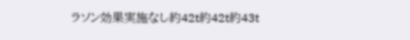ラソン効果実施なし約42t約42t約43t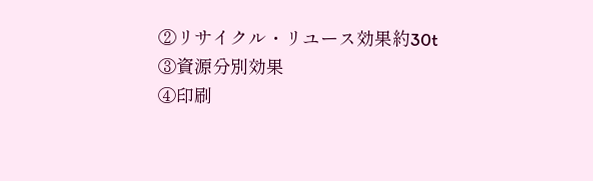②リサイクル・リユース効果約30t
③資源分別効果
④印刷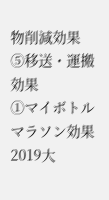物削減効果
⑤移送・運搬効果
①マイボトルマラソン効果2019大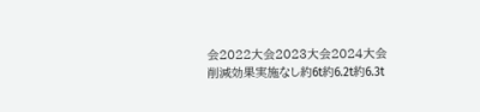会2022大会2023大会2024大会
削減効果実施なし約6t約6.2t約6.3t